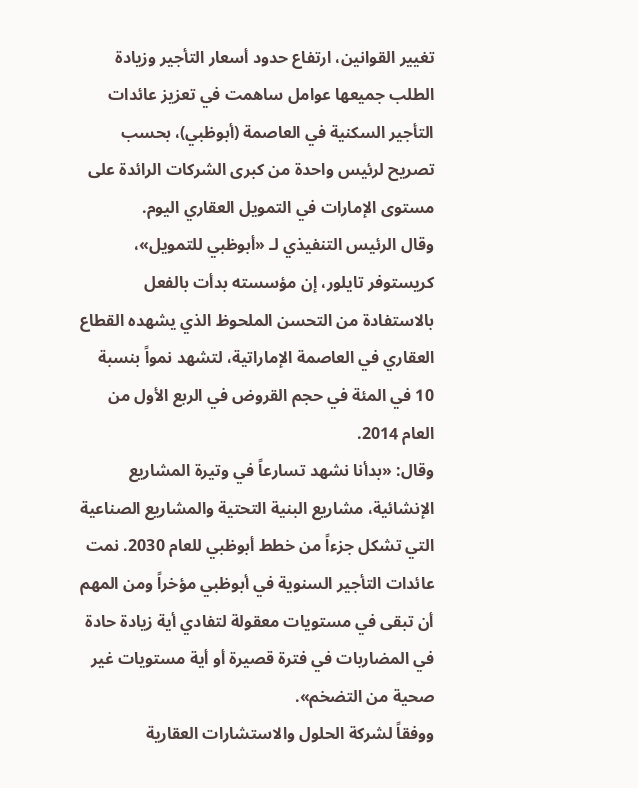تغيير القوانين، ارتفاع حدود أسعار التأجير وزيادة الطلب جميعها عوامل ساهمت في تعزيز عائدات التأجير السكنية في العاصمة (أبوظبي)، بحسب تصريح لرئيس واحدة من كبرى الشركات الرائدة على مستوى الإمارات في التمويل العقاري اليوم.
وقال الرئيس التنفيذي لـ «أبوظبي للتمويل»، كريستوفر تايلور، إن مؤسسته بدأت بالفعل بالاستفادة من التحسن الملحوظ الذي يشهده القطاع العقاري في العاصمة الإماراتية، لتشهد نمواً بنسبة 10 في المئة في حجم القروض في الربع الأول من العام 2014.
وقال: «بدأنا نشهد تسارعاً في وتيرة المشاريع الإنشائية، مشاريع البنية التحتية والمشاريع الصناعية التي تشكل جزءاً من خطط أبوظبي للعام 2030. نمت عائدات التأجير السنوية في أبوظبي مؤخراً ومن المهم أن تبقى في مستويات معقولة لتفادي أية زيادة حادة في المضاربات في فترة قصيرة أو أية مستويات غير صحية من التضخم».
ووفقاً لشركة الحلول والاستشارات العقارية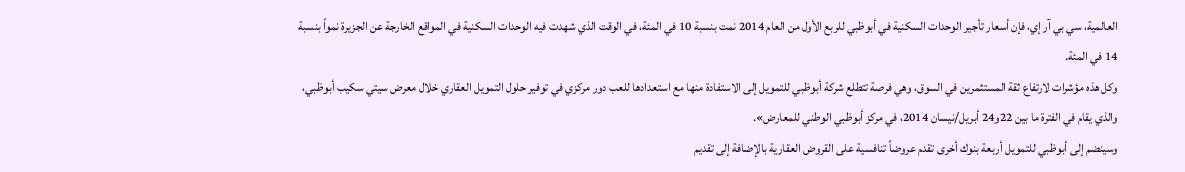العالمية، سي بي آر إي، فإن أسعار تأجير الوحدات السكنية في أبوظبي للربع الأول من العام 2014 نمت بنسبة 10 في المئة، في الوقت الذي شهدت فيه الوحدات السكنية في المواقع الخارجة عن الجزيرة نمواً بنسبة 14 في المئة.
وكل هذه مؤشرات لارتفاع ثقة المستثمرين في السوق، وهي فرصة تتطلع شركة أبوظبي للتمويل إلى الاستفادة منها مع استعدادها للعب دور مركزي في توفير حلول التمويل العقاري خلال معرض سيتي سكيب أبوظبي، والذي يقام في الفترة ما بين 22و24 أبريل/نيسان 2014، في مركز أبوظبي الوطني للمعارض».
وسينضم إلى أبوظبي للتمويل أربعة بنوك أخرى تقدم عروضاً تنافسية على القروض العقارية بالإضافة إلى تقديم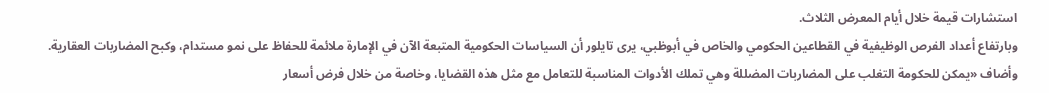استشارات قيمة خلال أيام المعرض الثلاث.
وبارتفاع أعداد الفرص الوظيفية في القطاعين الحكومي والخاص في أبوظبي، يرى تايلور أن السياسات الحكومية المتبعة الآن في الإمارة ملائمة للحفاظ على نمو مستدام، وكبح المضاربات العقارية.
وأضاف «يمكن للحكومة التغلب على المضاربات المضللة وهي تملك الأدوات المناسبة للتعامل مع مثل هذه القضايا، وخاصة من خلال فرض أسعار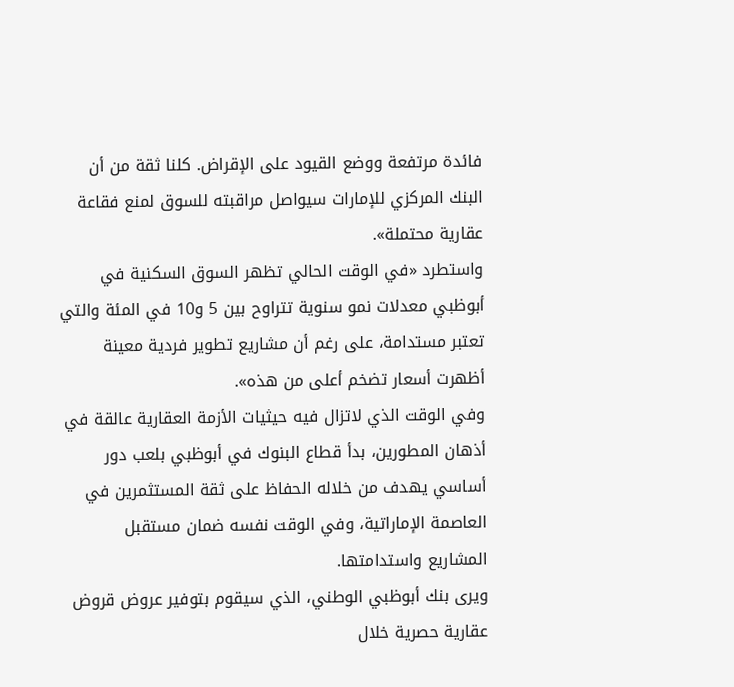فائدة مرتفعة ووضع القيود على الإقراض. كلنا ثقة من أن البنك المركزي للإمارات سيواصل مراقبته للسوق لمنع فقاعة عقارية محتملة».
واستطرد «في الوقت الحالي تظهر السوق السكنية في أبوظبي معدلات نمو سنوية تتراوح بين 5 و10 في المئة والتي تعتبر مستدامة، على رغم أن مشاريع تطوير فردية معينة أظهرت أسعار تضخم أعلى من هذه».
وفي الوقت الذي لاتزال فيه حيثيات الأزمة العقارية عالقة في أذهان المطورين، بدأ قطاع البنوك في أبوظبي بلعب دور أساسي يهدف من خلاله الحفاظ على ثقة المستثمرين في العاصمة الإماراتية، وفي الوقت نفسه ضمان مستقبل المشاريع واستدامتها.
ويرى بنك أبوظبي الوطني، الذي سيقوم بتوفير عروض قروض عقارية حصرية خلال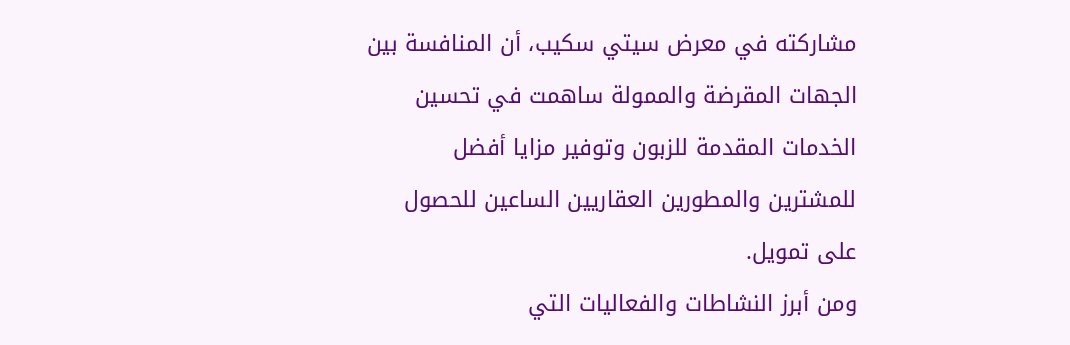مشاركته في معرض سيتي سكيب، أن المنافسة بين الجهات المقرضة والممولة ساهمت في تحسين الخدمات المقدمة للزبون وتوفير مزايا أفضل للمشترين والمطورين العقاريين الساعين للحصول على تمويل.
ومن أبرز النشاطات والفعاليات التي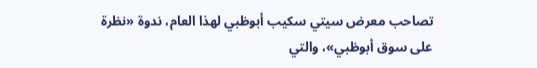تصاحب معرض سيتي سكيب أبوظبي لهذا العام، ندوة «نظرة على سوق أبوظبي»، والتي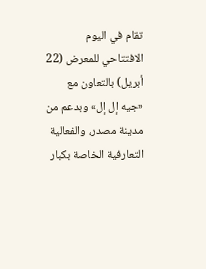تقام في اليوم الافتتاحي للمعرض (22 أبريل) بالتعاون مع «جيه إل إل» وبدعم من مدينة مصدر، والفعالية التعارفية الخاصة بكبار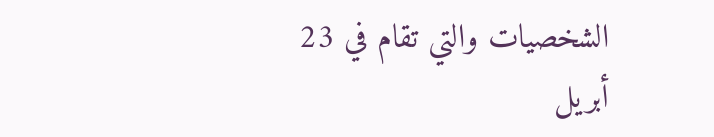الشخصيات والتي تقام في 23 أبريل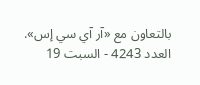بالتعاون مع «آر آي سي إس».
العدد 4243 - السبت 19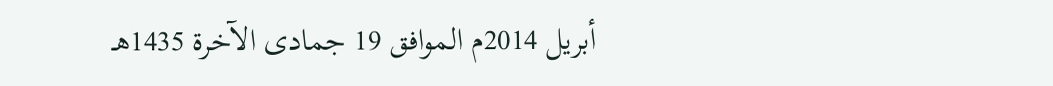أبريل 2014م الموافق 19 جمادى الآخرة 1435هـ